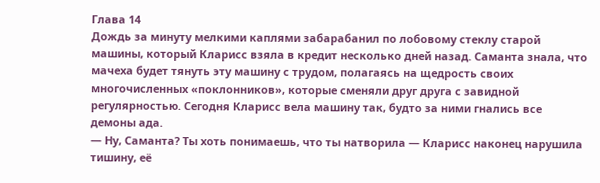Глава 14
Дождь за минуту мелкими каплями забарабанил по лобовому стеклу старой машины, который Кларисс взяла в кредит несколько дней назад. Саманта знала, что мачеха будет тянуть эту машину с трудом, полагаясь на щедрость своих многочисленных «поклонников», которые сменяли друг друга с завидной регулярностью. Сегодня Кларисс вела машину так, будто за ними гнались все демоны ада.
— Ну, Саманта? Ты хоть понимаешь, что ты натворила — Кларисс наконец нарушила тишину, её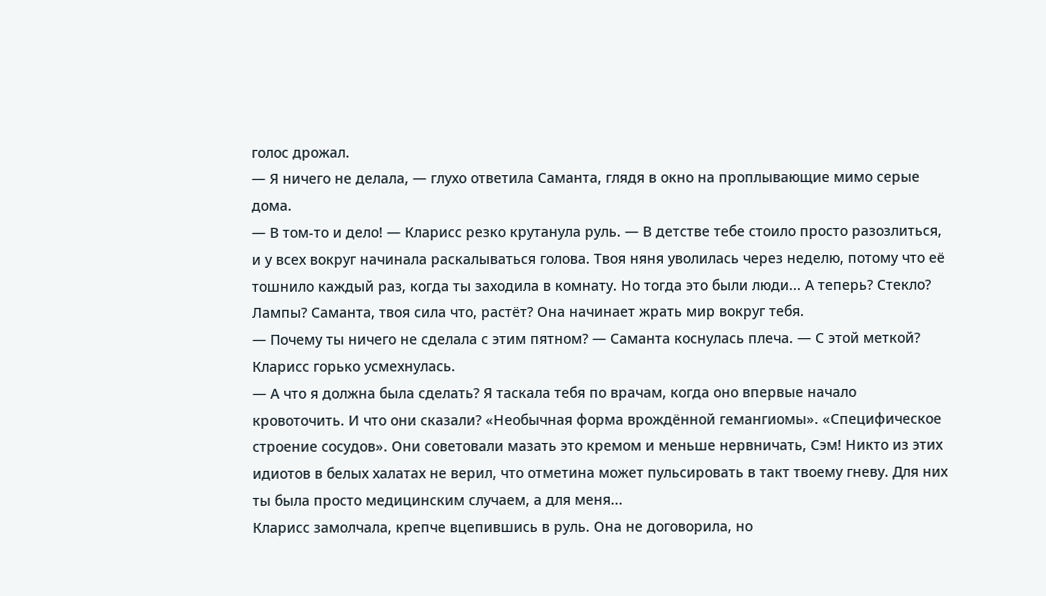голос дрожал.
— Я ничего не делала, — глухо ответила Саманта, глядя в окно на проплывающие мимо серые дома.
— В том-то и дело! — Кларисс резко крутанула руль. — В детстве тебе стоило просто разозлиться, и у всех вокруг начинала раскалываться голова. Твоя няня уволилась через неделю, потому что её тошнило каждый раз, когда ты заходила в комнату. Но тогда это были люди... А теперь? Стекло? Лампы? Саманта, твоя сила что, растёт? Она начинает жрать мир вокруг тебя.
— Почему ты ничего не сделала с этим пятном? — Саманта коснулась плеча. — С этой меткой?
Кларисс горько усмехнулась.
— А что я должна была сделать? Я таскала тебя по врачам, когда оно впервые начало кровоточить. И что они сказали? «Необычная форма врождённой гемангиомы». «Специфическое строение сосудов». Они советовали мазать это кремом и меньше нервничать, Сэм! Никто из этих идиотов в белых халатах не верил, что отметина может пульсировать в такт твоему гневу. Для них ты была просто медицинским случаем, а для меня...
Кларисс замолчала, крепче вцепившись в руль. Она не договорила, но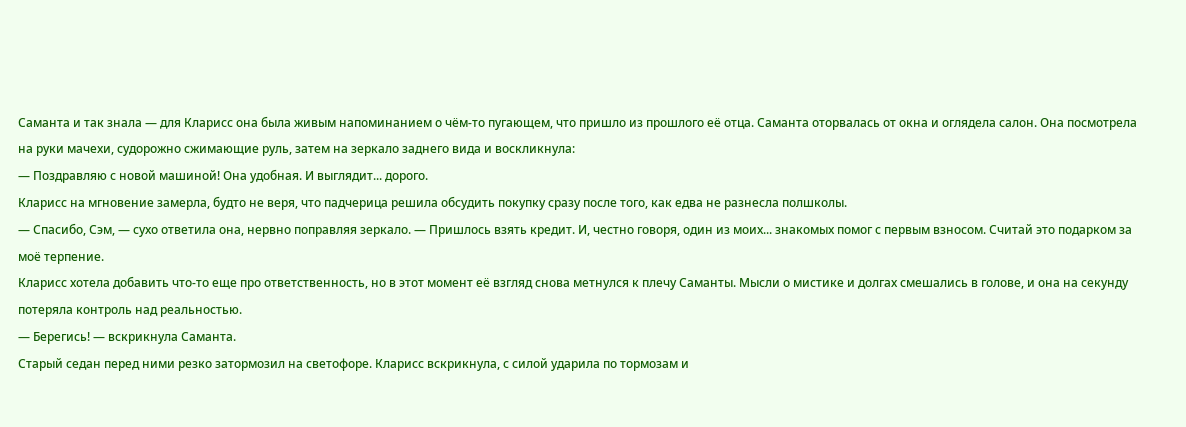Саманта и так знала — для Кларисс она была живым напоминанием о чём-то пугающем, что пришло из прошлого её отца. Саманта оторвалась от окна и оглядела салон. Она посмотрела на руки мачехи, судорожно сжимающие руль, затем на зеркало заднего вида и воскликнула:
— Поздравляю с новой машиной! Она удобная. И выглядит... дорого.
Кларисс на мгновение замерла, будто не веря, что падчерица решила обсудить покупку сразу после того, как едва не разнесла полшколы.
— Спасибо, Сэм, — сухо ответила она, нервно поправляя зеркало. — Пришлось взять кредит. И, честно говоря, один из моих... знакомых помог с первым взносом. Считай это подарком за моё терпение.
Кларисс хотела добавить что-то еще про ответственность, но в этот момент её взгляд снова метнулся к плечу Саманты. Мысли о мистике и долгах смешались в голове, и она на секунду потеряла контроль над реальностью.
— Берегись! — вскрикнула Саманта.
Старый седан перед ними резко затормозил на светофоре. Кларисс вскрикнула, с силой ударила по тормозам и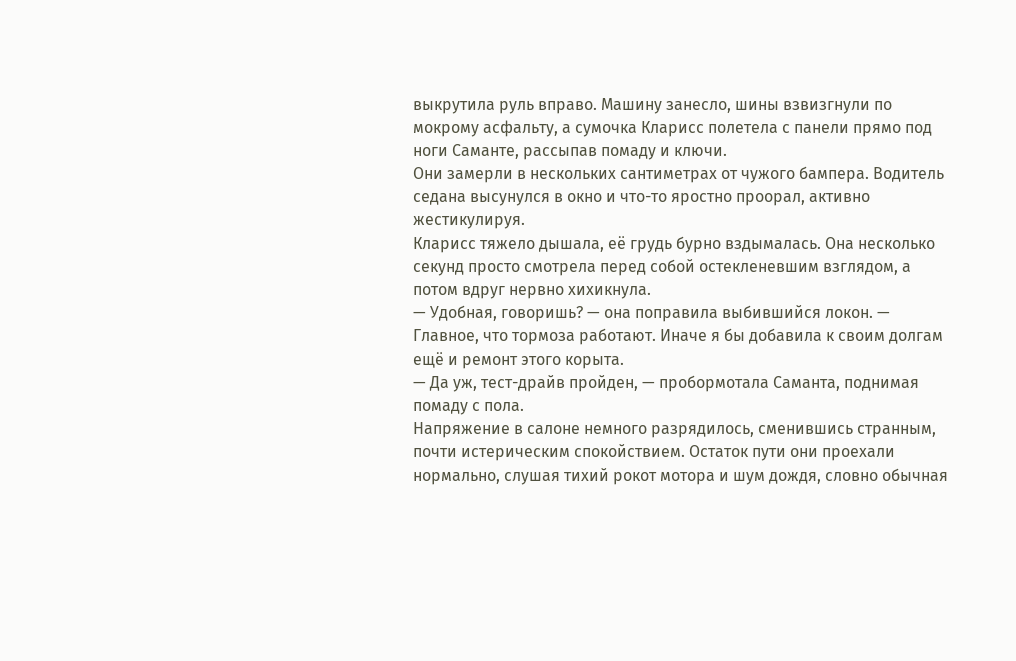выкрутила руль вправо. Машину занесло, шины взвизгнули по мокрому асфальту, а сумочка Кларисс полетела с панели прямо под ноги Саманте, рассыпав помаду и ключи.
Они замерли в нескольких сантиметрах от чужого бампера. Водитель седана высунулся в окно и что-то яростно проорал, активно жестикулируя.
Кларисс тяжело дышала, её грудь бурно вздымалась. Она несколько секунд просто смотрела перед собой остекленевшим взглядом, а потом вдруг нервно хихикнула.
— Удобная, говоришь? — она поправила выбившийся локон. — Главное, что тормоза работают. Иначе я бы добавила к своим долгам ещё и ремонт этого корыта.
— Да уж, тест-драйв пройден, — пробормотала Саманта, поднимая помаду с пола.
Напряжение в салоне немного разрядилось, сменившись странным, почти истерическим спокойствием. Остаток пути они проехали нормально, слушая тихий рокот мотора и шум дождя, словно обычная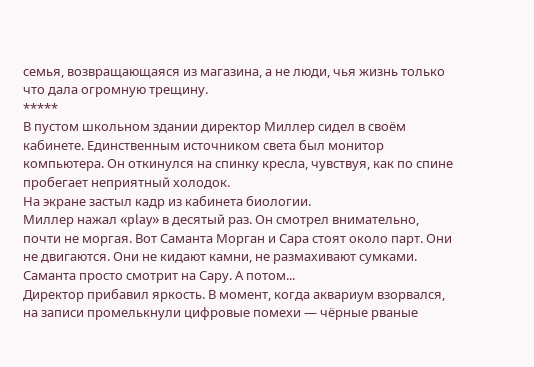семья, возвращающаяся из магазина, а не люди, чья жизнь только что дала огромную трещину.
*****
В пустом школьном здании директор Миллер сидел в своём кабинете. Единственным источником света был монитор компьютера. Он откинулся на спинку кресла, чувствуя, как по спине пробегает неприятный холодок.
На экране застыл кадр из кабинета биологии.
Миллер нажал «play» в десятый раз. Он смотрел внимательно, почти не моргая. Вот Саманта Морган и Сара стоят около парт. Они не двигаются. Они не кидают камни, не размахивают сумками. Саманта просто смотрит на Сару. А потом...
Директор прибавил яркость. В момент, когда аквариум взорвался, на записи промелькнули цифровые помехи — чёрные рваные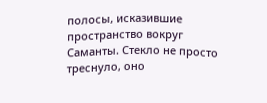полосы, исказившие пространство вокруг Саманты. Стекло не просто треснуло, оно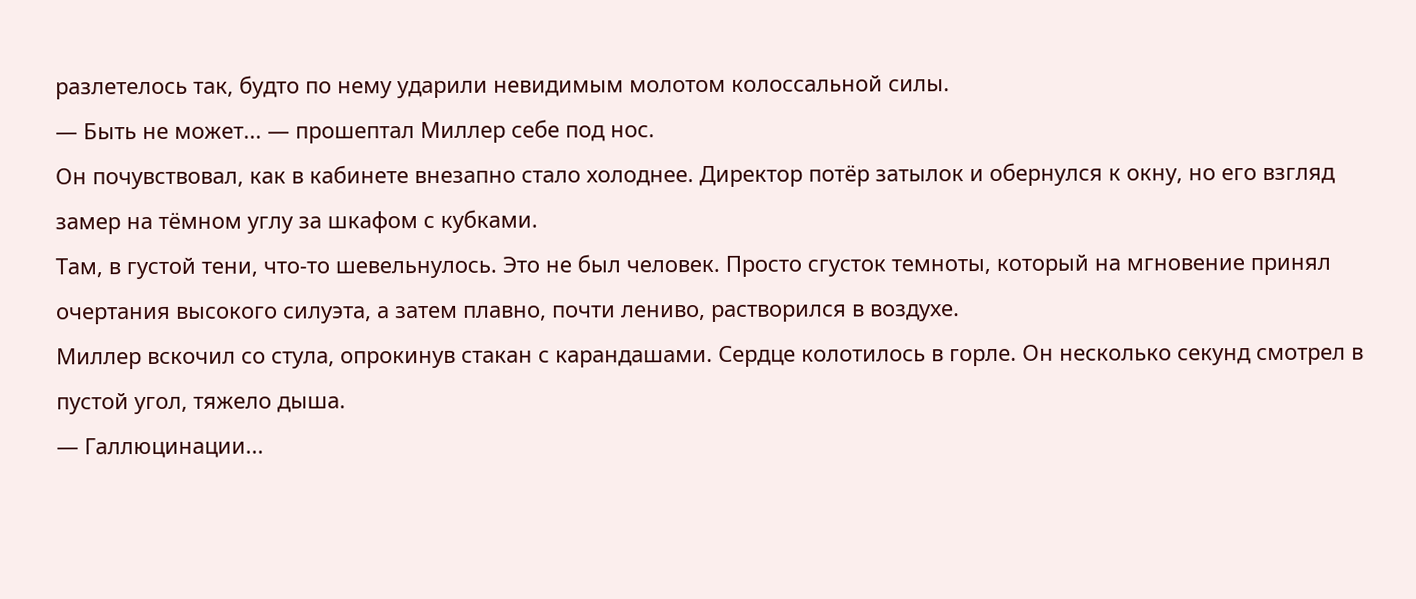разлетелось так, будто по нему ударили невидимым молотом колоссальной силы.
— Быть не может... — прошептал Миллер себе под нос.
Он почувствовал, как в кабинете внезапно стало холоднее. Директор потёр затылок и обернулся к окну, но его взгляд замер на тёмном углу за шкафом с кубками.
Там, в густой тени, что-то шевельнулось. Это не был человек. Просто сгусток темноты, который на мгновение принял очертания высокого силуэта, а затем плавно, почти лениво, растворился в воздухе.
Миллер вскочил со стула, опрокинув стакан с карандашами. Сердце колотилось в горле. Он несколько секунд смотрел в пустой угол, тяжело дыша.
— Галлюцинации...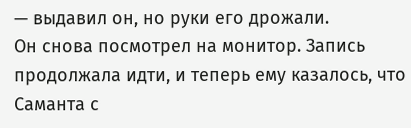— выдавил он, но руки его дрожали.
Он снова посмотрел на монитор. Запись продолжала идти, и теперь ему казалось, что Саманта с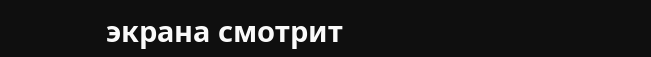экрана смотрит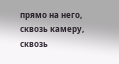прямо на него, сквозь камеру, сквозь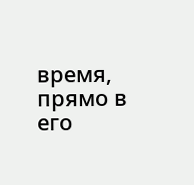время, прямо в его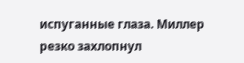испуганные глаза. Миллер резко захлопнул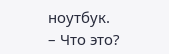ноутбук.
– Что это?